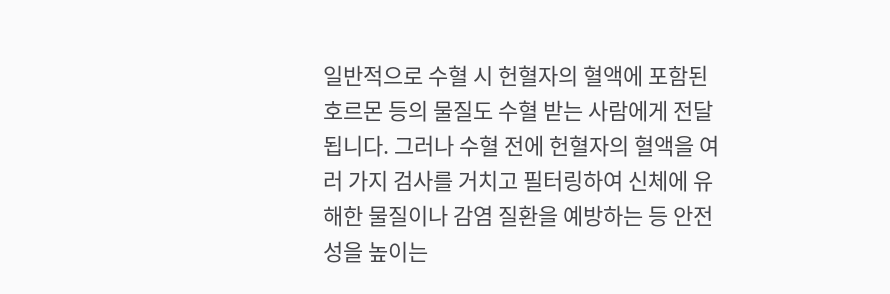일반적으로 수혈 시 헌혈자의 혈액에 포함된 호르몬 등의 물질도 수혈 받는 사람에게 전달됩니다. 그러나 수혈 전에 헌혈자의 혈액을 여러 가지 검사를 거치고 필터링하여 신체에 유해한 물질이나 감염 질환을 예방하는 등 안전성을 높이는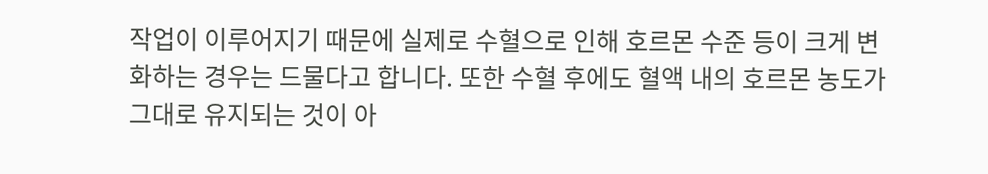작업이 이루어지기 때문에 실제로 수혈으로 인해 호르몬 수준 등이 크게 변화하는 경우는 드물다고 합니다. 또한 수혈 후에도 혈액 내의 호르몬 농도가 그대로 유지되는 것이 아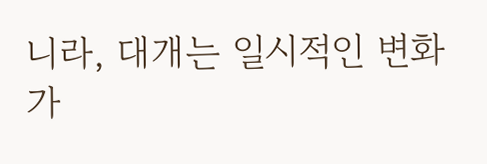니라, 대개는 일시적인 변화가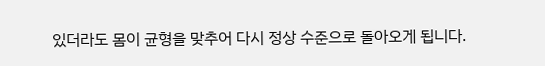있더라도 몸이 균형을 맞추어 다시 정상 수준으로 돌아오게 됩니다.